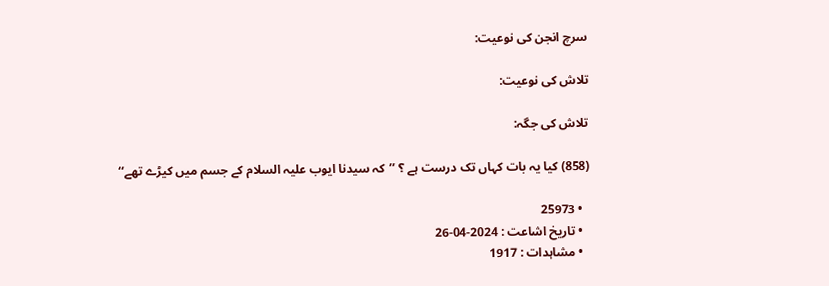سرچ انجن کی نوعیت:

تلاش کی نوعیت:

تلاش کی جگہ:

(858) کیا یہ بات کہاں تک درست ہے ؟ ’’کہ سیدنا ایوب علیہ السلام کے جسم میں کیڑے تھے‘‘

  • 25973
  • تاریخ اشاعت : 2024-04-26
  • مشاہدات : 1917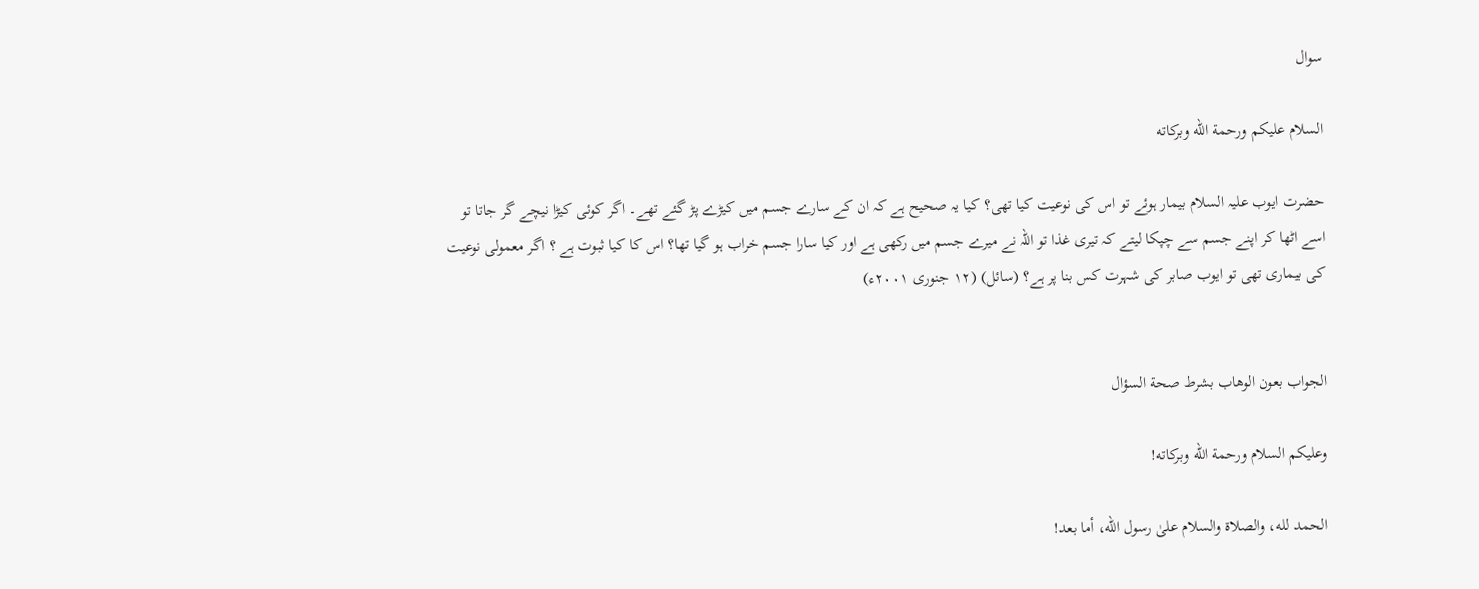سوال

السلام عليكم ورحمة الله وبركاته

حضرت ایوب علیہ السلام بیمار ہوئے تو اس کی نوعیت کیا تھی؟ کیا یہ صحیح ہے کہ ان کے سارے جسم میں کیڑے پڑ گئے تھے۔ اگر کوئی کیڑا نیچے گر جاتا تو اسے اٹھا کر اپنے جسم سے چپکا لیتے کہ تیری غذا تو اللہ نے میرے جسم میں رکھی ہے اور کیا سارا جسم خراب ہو گیا تھا؟ اس کا کیا ثبوت ہے ؟ اگر معمولی نوعیت کی بیماری تھی تو ایوب صابر کی شہرت کس بنا پر ہے؟ (سائل) (۱۲ جنوری ۲۰۰۱ء)


الجواب بعون الوهاب بشرط صحة السؤال

وعلیکم السلام ورحمة الله وبرکاته!

الحمد لله، والصلاة والسلام علىٰ رسول الله، أما بعد!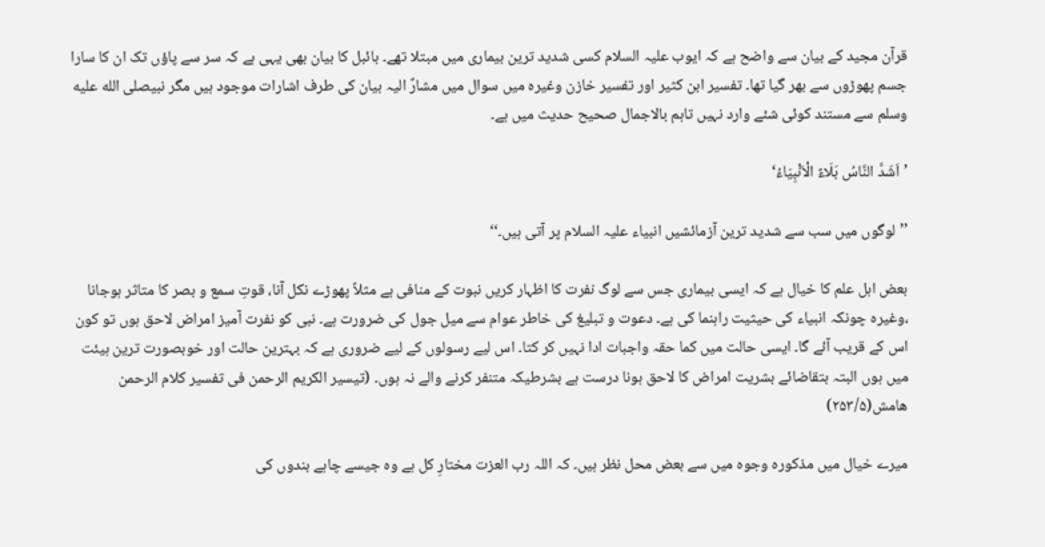قرآن مجید کے بیان سے واضح ہے کہ ایوب علیہ السلام کسی شدید ترین بیماری میں مبتلا تھے۔ بائبل کا بیان بھی یہی ہے کہ سر سے پاؤں تک ان کا سارا جسم پھوڑوں سے بھر گیا تھا۔ تفسیر ابن کثیر اور تفسیر خازن وغیرہ میں سوال میں مشارٌ الیہ بیان کی طرف اشارات موجود ہیں مگر نبیصلى الله عليه وسلم سے مستند کوئی شئے وارد نہیں تاہم بالاجمال صحیح حدیث میں ہے۔

’اَشَدَّ النَّاسُ بَلَاءً الْاَنْبِیَاءُ‘

’’لوگوں میں سب سے شدید ترین آزمائشیں انبیاء علیہ السلام پر آتی ہیں۔‘‘

بعض اہل علم کا خیال ہے کہ ایسی بیماری جس سے لوگ نفرت کا اظہار کریں نبوت کے منافی ہے مثلاً پھوڑے نکل آنا، قوتِ سمع و بصر کا متاثر ہوجانا ،وغیرہ چونکہ انبیاء کی حیثیت راہنما کی ہے۔ دعوت و تبلیغ کی خاطر عوام سے میل جول کی ضرورت ہے۔ نبی کو نفرت آمیز امراض لاحق ہوں تو کون اس کے قریب آئے گا۔ ایسی حالت میں کما حقہ واجبات ادا نہیں کر کتا۔ اس لیے رسولوں کے لیے ضروری ہے کہ بہترین حالت اور خوبصورت ترین ہیئت میں ہوں البتہ بتقاضائے بشریت امراض کا لاحق ہونا درست ہے بشرطیکہ متنفر کرنے والے نہ ہوں۔ (تیسیر الکریم الرحمن فی تفسیر کلام الرحمن ھامش(۲۵۳/۵)

میرے خیال میں مذکورہ وجوہ میں سے بعض محل نظر ہیں۔ کہ اللہ رب العزت مختارِ کل ہے وہ جیسے چاہے بندوں کی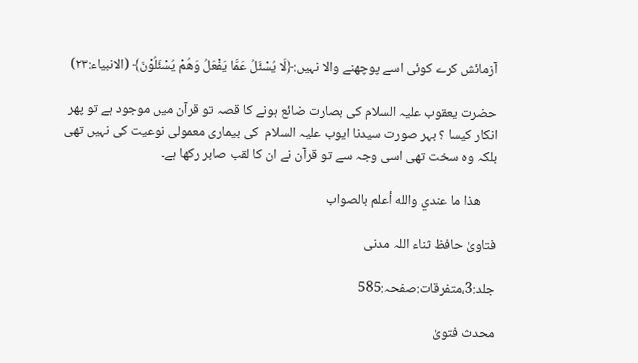آزمائش کرے کوئی اسے پوچھنے والا نہیں:﴿لَا یُسْئَلُ عَمَّا یَفْعَلُ وَهُمْ یُسْئَلُوْنَ﴾ (الانبیاء:۲۳)

حضرت یعقوب علیہ السلام کی بصارت ضائع ہونے کا قصہ تو قرآن میں موجود ہے تو پھر انکار کیسا ؟ بہر صورت سیدنا ایوب علیہ السلام  کی بیماری معمولی نوعیت کی نہیں تھی بلکہ وہ سخت تھی اسی وجہ سے تو قرآن نے ان کا لقب صابر رکھا ہے۔

     ھذا ما عندي والله أعلم بالصواب

فتاویٰ حافظ ثناء اللہ مدنی

جلد:3،متفرقات:صفحہ:585

محدث فتویٰ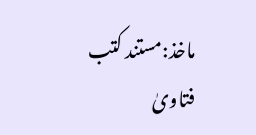ماخذ:مستند کتب فتاویٰ